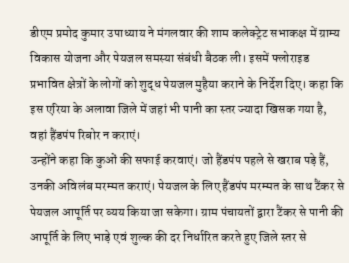डीएम प्रमोद कुमार उपाध्याय ने मंगलवार की शाम कलेक्ट्रेट सभाकक्ष में ग्राम्य विकास योजना और पेयजल समस्या संबंधी बैठक ली। इसमें फ्लोराइड प्रभावित क्षेत्रों के लोगों को शुद्ध पेयजल मुहैया कराने के निर्देश दिए। कहा कि इस एरिया के अलावा जिले में जहां भी पानी का स्तर ज्यादा खिसक गया है, वहां हैंडपंप रिबोर न कराएं।
उन्होंने कहा कि कुओं की सफाई करवाएं। जो हैंडपंप पहले से खराब पड़े हैं, उनकी अविलंब मरम्मत कराएं। पेयजल के लिए हैंडपंप मरम्मत के साथ टैंकर से पेयजल आपूर्ति पर व्यय किया जा सकेगा। ग्राम पंचायतों द्वारा टैंकर से पानी की आपूर्ति के लिए भाड़े एवं शुल्क की दर निर्धारित करते हुए जिले स्तर से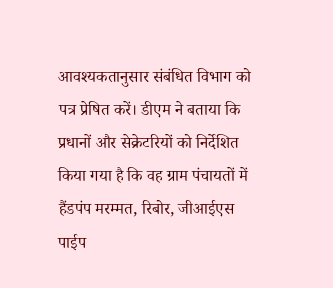आवश्यकतानुसार संबंधित विभाग को पत्र प्रेषित करें। डीएम ने बताया कि प्रधानों और सेक्रेटरियों को निर्देशित किया गया है कि वह ग्राम पंचायतों में हैंडपंप मरम्मत, रिबोर, जीआईएस पाईप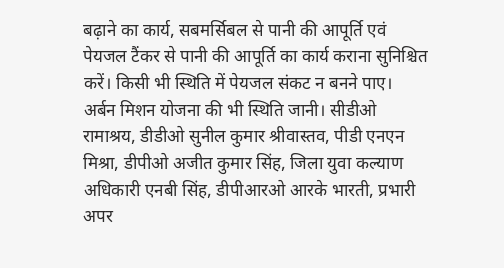बढ़ाने का कार्य, सबमर्सिबल से पानी की आपूर्ति एवं पेयजल टैंकर से पानी की आपूर्ति का कार्य कराना सुनिश्चित करें। किसी भी स्थिति में पेयजल संकट न बनने पाए। अर्बन मिशन योजना की भी स्थिति जानी। सीडीओ रामाश्रय, डीडीओ सुनील कुमार श्रीवास्तव, पीडी एनएन मिश्रा, डीपीओ अजीत कुमार सिंह, जिला युवा कल्याण अधिकारी एनबी सिंह, डीपीआरओ आरके भारती, प्रभारी अपर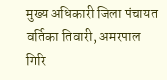मुख्य अधिकारी जिला पंचायत वर्तिका तिवारी, अमरपाल गिरि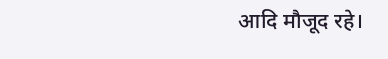आदि मौजूद रहे।